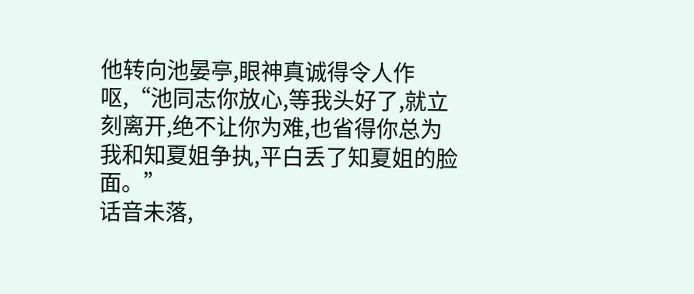他转向池晏亭,眼神真诚得令人作呕,“池同志你放心,等我头好了,就立刻离开,绝不让你为难,也省得你总为我和知夏姐争执,平白丢了知夏姐的脸面。”
话音未落,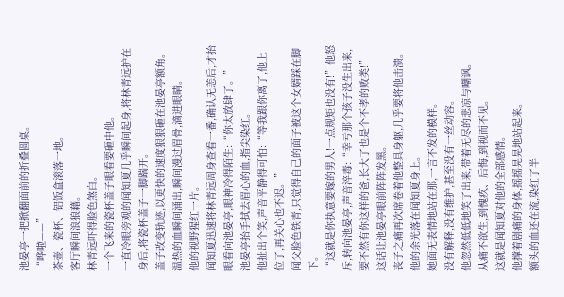池晏亭一把掀翻面前的折叠圆桌。
“哗啦——”
茶壶、瓷杯、铝饭盒滚落一地。
客厅瞬间浪狼藉。
林青远吓得脸色煞白。
一个飞来的瓷杯盖子眼看要砸中他。
一直冷眼旁观的闻知夏几乎瞬间起身,将林青远护在身后,将瓷杯盖子一脚踹开。
盖子改变轨迹,以更快的速度狠狠砸在池晏亭额角。
温热的血瞬间涌出,瞬间漫过眉骨,滴进眼睛。
他的视野猩红一片。
闻知夏迅速将林青远周身查看一番,确认无恙后,才抬眼看向池晏亭,眼神冷得陌生:“你太放肆了。”
池晏亭抬手拭去眉心的血,指尖染红。
他扯出个笑,声音平静得可怕:“等我跟你离了,他上位了,再关心也不迟。”
闻父脸色铁青,只觉得自己的面子被这个女婿踩在脚下。
“这就是你执意要嫁的男人!一点规矩也没有!”他怒斥,转向池晏亭,声音淬毒:“幸亏那个孩子没生出来,要不然有你这样的爸,长大了也是个不孝的败类!”
这话让池晏亭眼前阵阵发黑。
丧子之痛再次席卷着他整具身躯,几乎要将他击溃。
他的余光落在闻知夏身上。
她面无表情地站在那,一言不发的模样。
没有解释,没有维护,甚至没有一丝动容。
他忽然低低地笑了出来,带着无尽的悲凉与嘲讽。
从痛不欲生,到愧疚、后悔,到视而不见。
这就是闻知夏对他的全部感情。
他撑着剧痛的身体,摇摇晃晃地站起来。
额头的血还在流,染红了半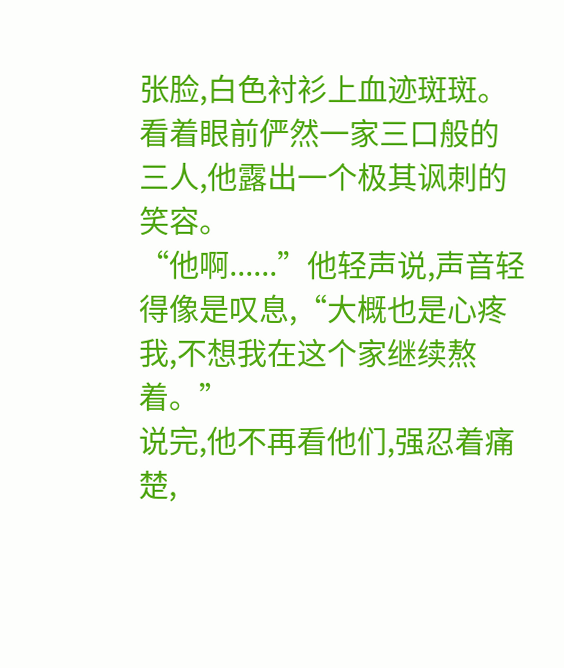张脸,白色衬衫上血迹斑斑。
看着眼前俨然一家三口般的三人,他露出一个极其讽刺的笑容。
“他啊......”他轻声说,声音轻得像是叹息,“大概也是心疼我,不想我在这个家继续熬着。”
说完,他不再看他们,强忍着痛楚,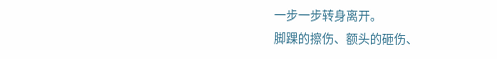一步一步转身离开。
脚踝的擦伤、额头的砸伤、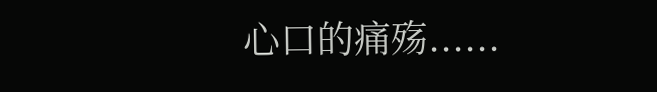心口的痛殇......